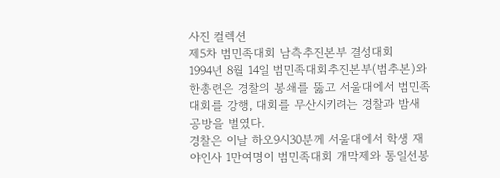사진 컬렉션
제5차 범민족대회 남측추진본부 결성대회
1994년 8월 14일 범민족대회추진본부(범추본)와 한총련은 경찰의 봉쇄를 뚫고 서울대에서 범민족대회를 강행, 대회를 무산시키려는 경찰과 밤새 공방을 벌였다.
경찰은 이날 하오9시30분께 서울대에서 학생 재야인사 1만여명이 범민족대회 개막제와 통일선봉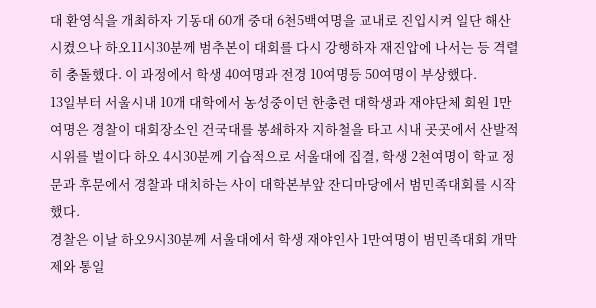대 환영식을 개최하자 기동대 60개 중대 6천5백여명을 교내로 진입시켜 일단 해산시켰으나 하오11시30분께 범추본이 대회를 다시 강행하자 재진압에 나서는 등 격렬히 충돌했다. 이 과정에서 학생 40여명과 전경 10여명등 50여명이 부상했다.
13일부터 서울시내 10개 대학에서 농성중이던 한총련 대학생과 재야단체 회원 1만여명은 경찰이 대회장소인 건국대를 봉쇄하자 지하철을 타고 시내 곳곳에서 산발적 시위를 벌이다 하오 4시30분께 기습적으로 서울대에 집결, 학생 2천여명이 학교 정문과 후문에서 경찰과 대치하는 사이 대학본부앞 잔디마당에서 범민족대회를 시작했다.
경찰은 이날 하오9시30분께 서울대에서 학생 재야인사 1만여명이 범민족대회 개막제와 통일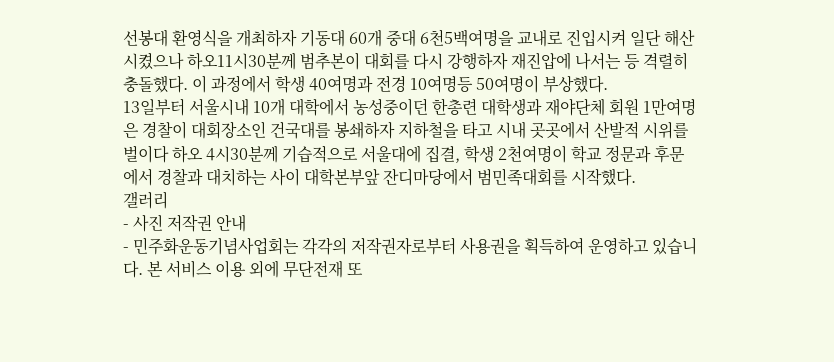선봉대 환영식을 개최하자 기동대 60개 중대 6천5백여명을 교내로 진입시켜 일단 해산시켰으나 하오11시30분께 범추본이 대회를 다시 강행하자 재진압에 나서는 등 격렬히 충돌했다. 이 과정에서 학생 40여명과 전경 10여명등 50여명이 부상했다.
13일부터 서울시내 10개 대학에서 농성중이던 한총련 대학생과 재야단체 회원 1만여명은 경찰이 대회장소인 건국대를 봉쇄하자 지하철을 타고 시내 곳곳에서 산발적 시위를 벌이다 하오 4시30분께 기습적으로 서울대에 집결, 학생 2천여명이 학교 정문과 후문에서 경찰과 대치하는 사이 대학본부앞 잔디마당에서 범민족대회를 시작했다.
갤러리
- 사진 저작권 안내
- 민주화운동기념사업회는 각각의 저작권자로부터 사용권을 획득하여 운영하고 있습니다. 본 서비스 이용 외에 무단전재 또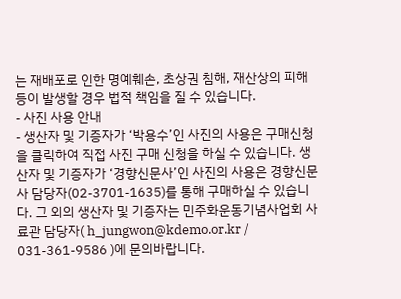는 재배포로 인한 명예훼손, 초상권 침해, 재산상의 피해 등이 발생할 경우 법적 책임을 질 수 있습니다.
- 사진 사용 안내
- 생산자 및 기증자가 ‘박용수’인 사진의 사용은 구매신청을 클릭하여 직접 사진 구매 신청을 하실 수 있습니다. 생산자 및 기증자가 ‘경향신문사’인 사진의 사용은 경향신문사 담당자(02-3701-1635)를 통해 구매하실 수 있습니다. 그 외의 생산자 및 기증자는 민주화운동기념사업회 사료관 담당자( h_jungwon@kdemo.or.kr / 031-361-9586 )에 문의바랍니다.